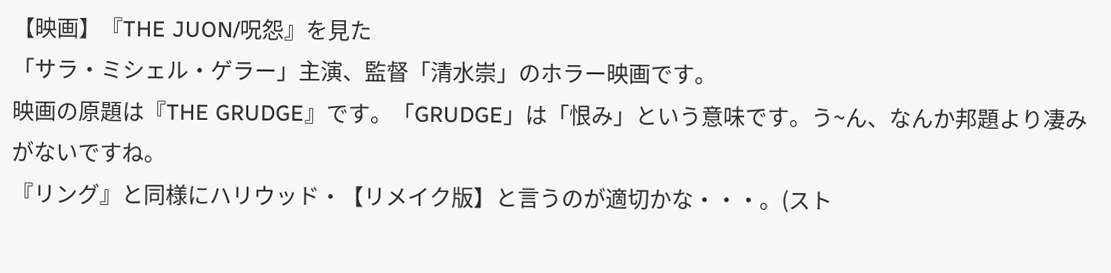【映画】『THE JUON/呪怨』を見た
「サラ・ミシェル・ゲラー」主演、監督「清水崇」のホラー映画です。
映画の原題は『THE GRUDGE』です。「GRUDGE」は「恨み」という意味です。う~ん、なんか邦題より凄みがないですね。
『リング』と同様にハリウッド・【リメイク版】と言うのが適切かな・・・。(スト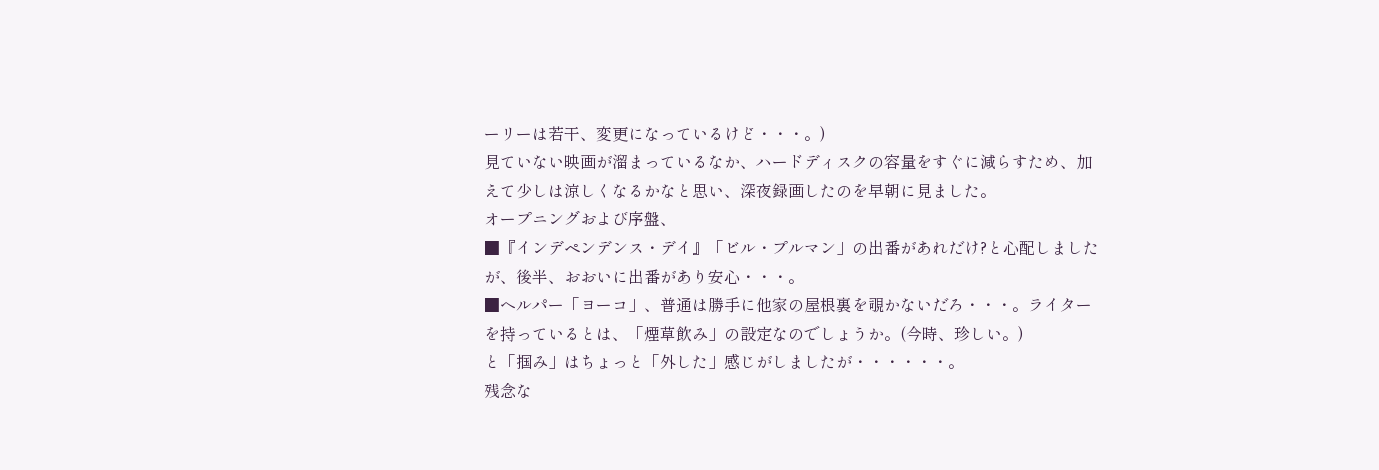ーリーは若干、変更になっているけど・・・。)
見ていない映画が溜まっているなか、ハードディスクの容量をすぐに減らすため、加えて少しは涼しくなるかなと思い、深夜録画したのを早朝に見ました。
オープニングおよび序盤、
■『インデペンデンス・デイ』「ビル・プルマン」の出番があれだけ?と心配しましたが、後半、おおいに出番があり安心・・・。
■ヘルパー「ヨーコ」、普通は勝手に他家の屋根裏を覗かないだろ・・・。ライターを持っているとは、「煙草飲み」の設定なのでしょうか。(今時、珍しい。)
と「掴み」はちょっと「外した」感じがしましたが・・・・・・。
残念な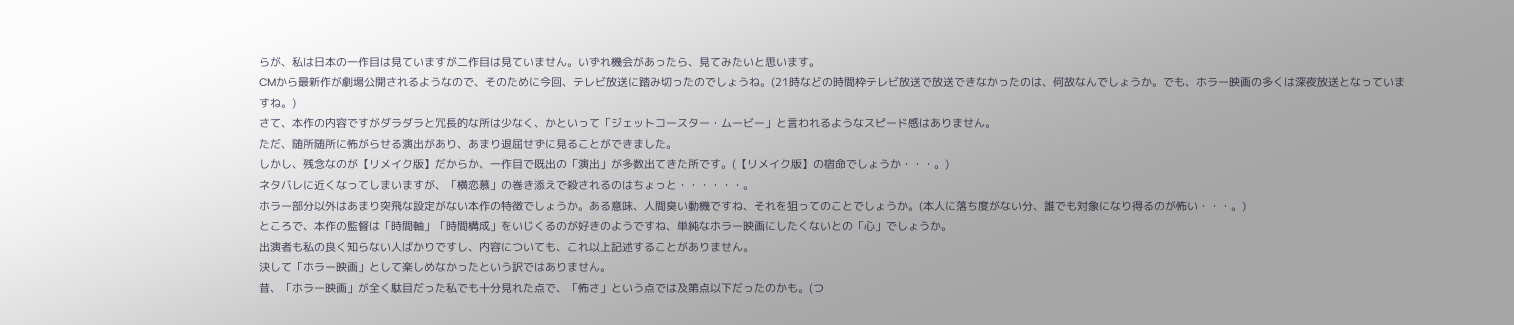らが、私は日本の一作目は見ていますが二作目は見ていません。いずれ機会があったら、見てみたいと思います。
CMから最新作が劇場公開されるようなので、そのために今回、テレビ放送に踏み切ったのでしょうね。(21時などの時間枠テレビ放送で放送できなかったのは、何故なんでしょうか。でも、ホラー映画の多くは深夜放送となっていますね。)
さて、本作の内容ですがダラダラと冗長的な所は少なく、かといって「ジェットコースター・ムービー」と言われるようなスピード感はありません。
ただ、随所随所に怖がらせる演出があり、あまり退屈せずに見ることができました。
しかし、残念なのが【リメイク版】だからか、一作目で既出の「演出」が多数出てきた所です。(【リメイク版】の宿命でしょうか・・・。)
ネタバレに近くなってしまいますが、「横恋慕」の巻き添えで殺されるのはちょっと・・・・・・。
ホラー部分以外はあまり突飛な設定がない本作の特徴でしょうか。ある意味、人間臭い動機ですね、それを狙ってのことでしょうか。(本人に落ち度がない分、誰でも対象になり得るのが怖い・・・。)
ところで、本作の監督は「時間軸」「時間構成」をいじくるのが好きのようですね、単純なホラー映画にしたくないとの「心」でしょうか。
出演者も私の良く知らない人ばかりですし、内容についても、これ以上記述することがありません。
決して「ホラー映画」として楽しめなかったという訳ではありません。
昔、「ホラー映画」が全く駄目だった私でも十分見れた点で、「怖さ」という点では及第点以下だったのかも。(つ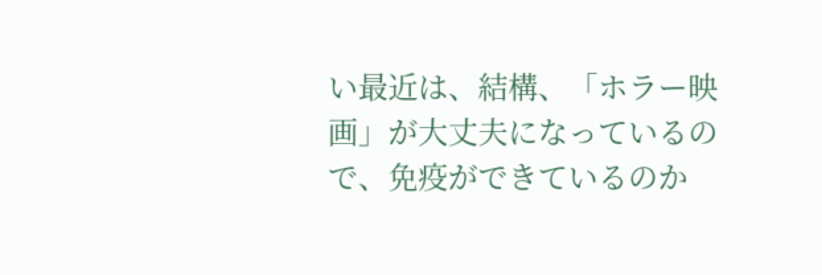い最近は、結構、「ホラー映画」が大丈夫になっているので、免疫ができているのか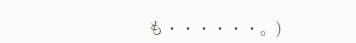も・・・・・・。)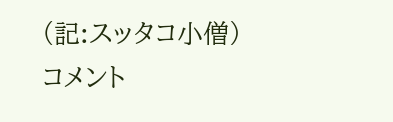(記:スッタコ小僧)
コメント